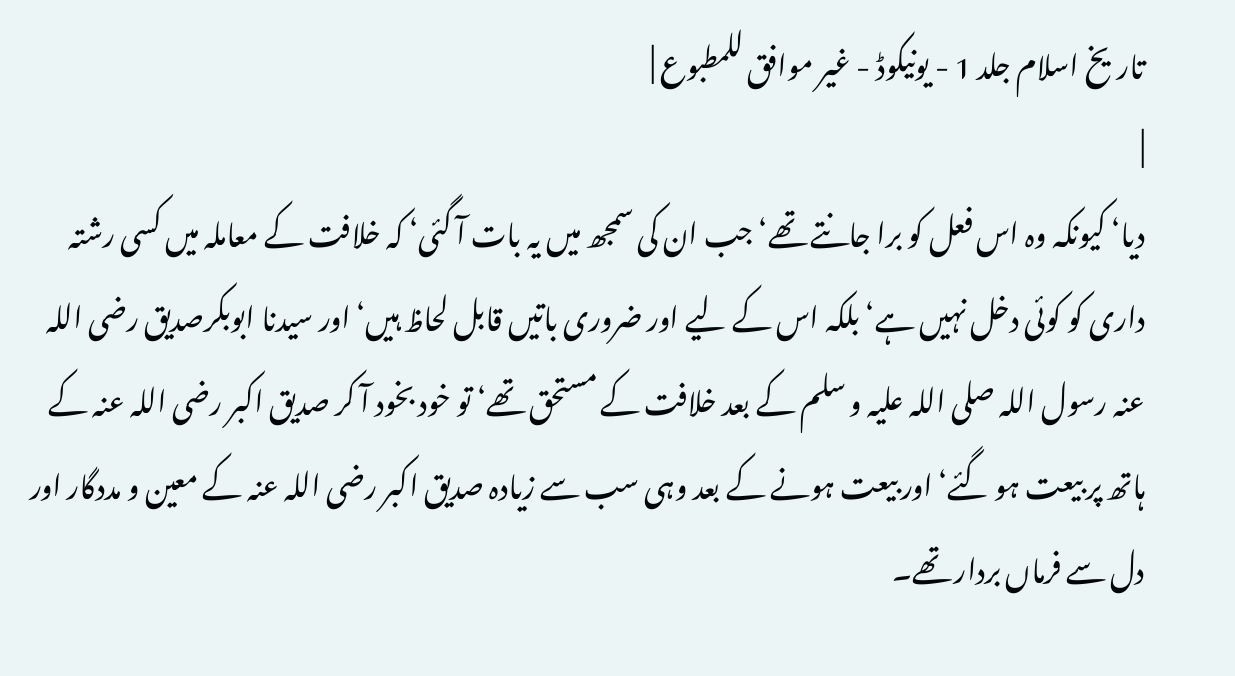تاریخ اسلام جلد 1 - یونیکوڈ - غیر موافق للمطبوع |
|
دیا‘ کیونکہ وہ اس فعل کو برا جانتے تھے‘ جب ان کی سمجھ میں یہ بات آ گئی‘ کہ خلافت کے معاملہ میں کسی رشتہ داری کو کوئی دخل نہیں ہے‘ بلکہ اس کے لیے اور ضروری باتیں قابل لحاظ ہیں‘ اور سیدنا ابوبکرصدیق رضی اللہ عنہ رسول اللہ صلی اللہ علیہ و سلم کے بعد خلافت کے مستحق تھے‘ تو خود بخود آ کر صدیق اکبر رضی اللہ عنہ کے ہاتھ پر بیعت ہو گئے‘ اور بیعت ہونے کے بعد وہی سب سے زیادہ صدیق اکبر رضی اللہ عنہ کے معین و مددگار اور دل سے فرماں بردار تھے۔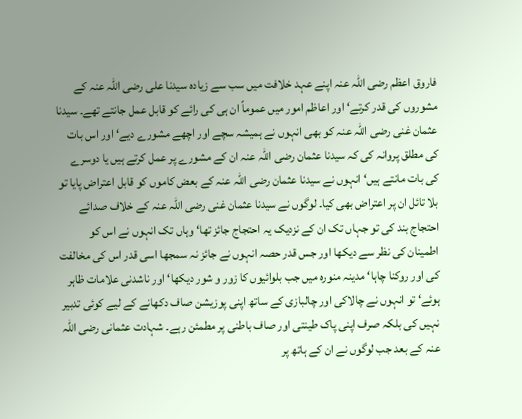فاروق اعظم رضی اللہ عنہ اپنے عہد خلافت میں سب سے زیادہ سیدنا علی رضی اللہ عنہ کے مشوروں کی قدر کرتے‘ اور اعاظم امور میں عموماً ان ہی کی رائے کو قابل عمل جانتے تھے۔ سیدنا عثمان غنی رضی اللہ عنہ کو بھی انہوں نے ہمیشہ سچے اور اچھے مشورے دیے‘ اور اس بات کی مطلق پروانہ کی کہ سیدنا عثمان رضی اللہ عنہ ان کے مشورے پر عمل کرتے ہیں یا دوسرے کی بات مانتے ہیں‘ انہوں نے سیدنا عثمان رضی اللہ عنہ کے بعض کاموں کو قابل اعتراض پایا تو بلا تائل ان پر اعتراض بھی کیا۔ لوگوں نے سیدنا عثمان غنی رضی اللہ عنہ کے خلاف صدائے احتجاج بند کی تو جہاں تک ان کے نزدیک یہ احتجاج جائز تھا‘ وہاں تک انہوں نے اس کو اطمینان کی نظر سے دیکھا اور جس قدر حصہ انہوں نے جائز نہ سمجھا اسی قدر اس کی مخالفت کی اور روکنا چاہا‘ مدینہ منورہ میں جب بلوائیوں کا زور و شور دیکھا‘ اور ناشدنی علامات ظاہر ہوئے‘ تو انہوں نے چالاکی اور چالبازی کے ساتھ اپنی پوزیشن صاف دکھانے کے لیے کوئی تدبیر نہیں کی بلکہ صرف اپنی پاک طینتی اور صاف باطنی پر مطمئن رہے۔ شہادت عثمانی رضی اللہ عنہ کے بعد جب لوگوں نے ان کے ہاتھ پر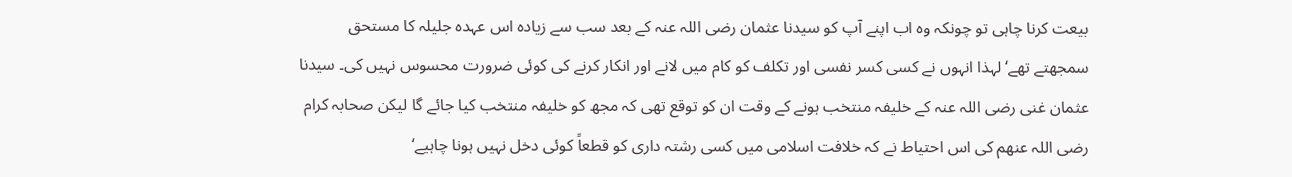بیعت کرنا چاہی تو چونکہ وہ اب اپنے آپ کو سیدنا عثمان رضی اللہ عنہ کے بعد سب سے زیادہ اس عہدہ جلیلہ کا مستحق سمجھتے تھے‘ لہذا انہوں نے کسی کسر نفسی اور تکلف کو کام میں لانے اور انکار کرنے کی کوئی ضرورت محسوس نہیں کی۔ سیدنا عثمان غنی رضی اللہ عنہ کے خلیفہ منتخب ہونے کے وقت ان کو توقع تھی کہ مجھ کو خلیفہ منتخب کیا جائے گا لیکن صحابہ کرام رضی اللہ عنھم کی اس احتیاط نے کہ خلافت اسلامی میں کسی رشتہ داری کو قطعاً کوئی دخل نہیں ہونا چاہیے‘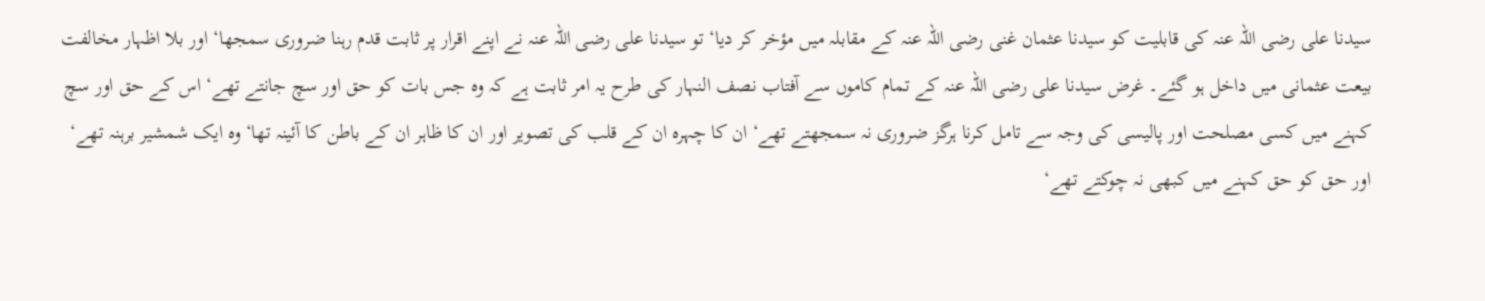سیدنا علی رضی اللہ عنہ کی قابلیت کو سیدنا عثمان غنی رضی اللہ عنہ کے مقابلہ میں مؤخر کر دیا‘ تو سیدنا علی رضی اللہ عنہ نے اپنے اقرار پر ثابت قدم رہنا ضروری سمجھا‘ اور بلا اظہار مخالفت بیعت عثمانی میں داخل ہو گئے۔ غرض سیدنا علی رضی اللہ عنہ کے تمام کاموں سے آفتاب نصف النہار کی طرح یہ امر ثابت ہے کہ وہ جس بات کو حق اور سچ جانتے تھے‘ اس کے حق اور سچ کہنے میں کسی مصلحت اور پالیسی کی وجہ سے تامل کرنا ہرگز ضروری نہ سمجھتے تھے‘ ان کا چہرہ ان کے قلب کی تصویر اور ان کا ظاہر ان کے باطن کا آئینہ تھا‘ وہ ایک شمشیر برہنہ تھے‘ اور حق کو حق کہنے میں کبھی نہ چوکتے تھے‘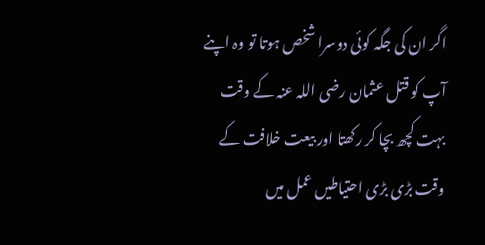اگر ان کی جگہ کوئی دوسرا شخص ہوتا تو وہ اپنے آپ کو قتل عثمان رضی اللہ عنہ کے وقت بہت کچھ بچا کر رکھتا اور بیعت خلافت کے وقت بڑی بڑی احتیاطیں عمل میں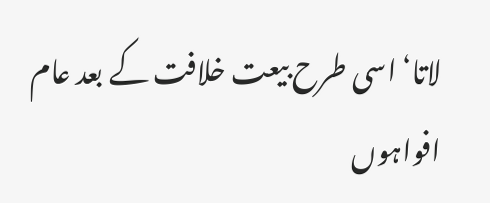لاتا‘ اسی طرح بیعت خلافت کے بعد عام افواہوں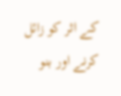کے اثر کو زائل کرنے اور بنو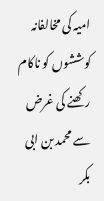امیہ کی مخالفانہ کوششوں کو ناکام رکھنے کی غرض سے محمد بن ابی بکر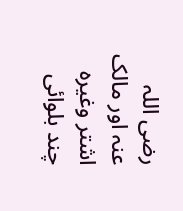رضی اللہ عنہ اور مالک اشتر وغیرہ چند بلوائی